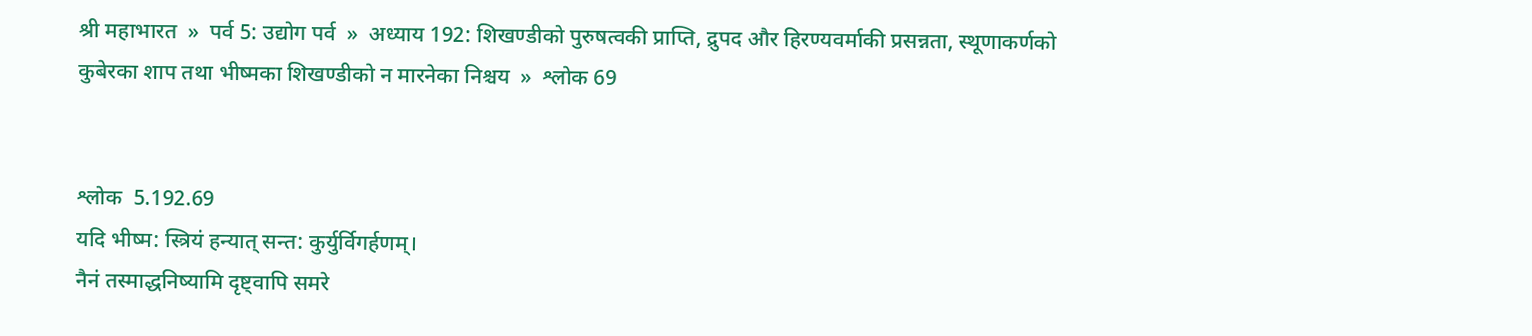श्री महाभारत  »  पर्व 5: उद्योग पर्व  »  अध्याय 192: शिखण्डीको पुरुषत्वकी प्राप्ति, द्रुपद और हिरण्यवर्माकी प्रसन्नता, स्थूणाकर्णको कुबेरका शाप तथा भीष्मका शिखण्डीको न मारनेका निश्चय  »  श्लोक 69


श्लोक  5.192.69
यदि भीष्म: स्त्रियं हन्यात् सन्त: कुर्युर्विगर्हणम्।
नैनं तस्माद्धनिष्यामि दृष्ट्वापि समरे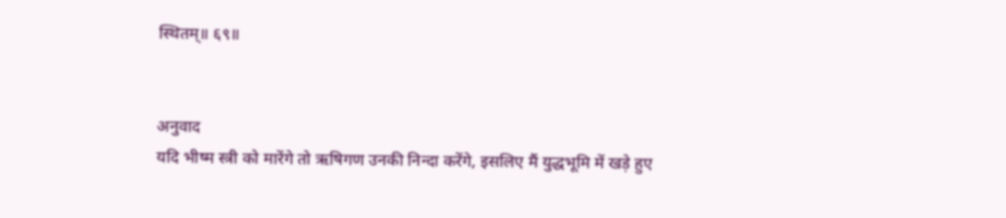स्थितम्॥ ६९॥


अनुवाद
यदि भीष्म स्त्री को मारेंगे तो ऋषिगण उनकी निन्दा करेंगे, इसलिए मैं युद्धभूमि में खड़े हुए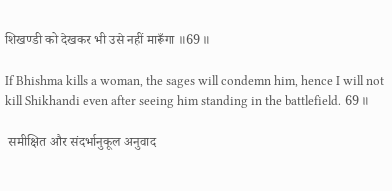शिखण्डी को देखकर भी उसे नहीं मारूँगा ॥69॥

If Bhishma kills a woman, the sages will condemn him, hence I will not kill Shikhandi even after seeing him standing in the battlefield. 69॥

 समीक्षित और संदर्भानुकूल अनुवाद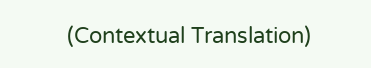(Contextual Translation)